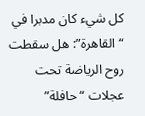كل شيء كان مدبرا في “القاهرة”: هل سقطت روح الرياضة تحت عجلات “حافلة”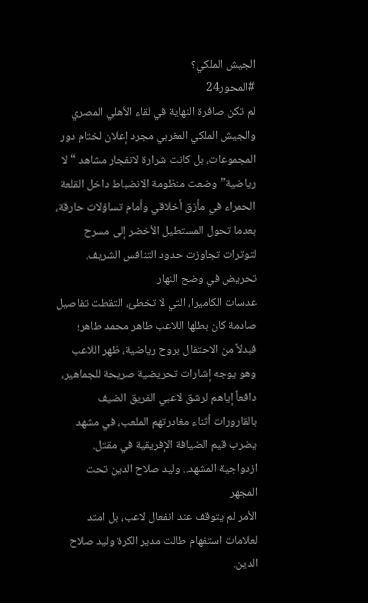الجيش الملكي؟
#المحور24
لم تكن صافرة النهاية في لقاء الأهلي المصري والجيش الملكي المغربي مجرد إعلان لختام دور المجموعات، بل كانت شرارة لانفجار مشاهد “لا رياضية” وضعت منظومة الانضباط داخل القلعة الحمراء في مأزق أخلاقي وأمام تساؤلات حارقة، بعدما تحول المستطيل الأخضر إلى مسرح لتوترات تجاوزت حدود التنافس الشريف.
تحريض في وضح النهار
عدسات الكاميرا، التي لا تخطئ، التقطت تفاصيل صادمة كان بطلها اللاعب طاهر محمد طاهر؛ فبدلاً من الاحتفال بروح رياضية، ظهر اللاعب وهو يوجه إشارات تحريضية صريحة للجماهير، دافعاً إياهم لرشق لاعبي الفريق الضيف بالقارورات أثناء مغادرتهم الملعب، في مشهد يضرب قيم الضيافة الإفريقية في مقتل.
ازدواجية المشهد.. وليد صلاح الدين تحت المجهر
الأمر لم يتوقف عند انفعال لاعب، بل امتد لعلامات استفهام طالت مدير الكرة وليد صلاح الدين.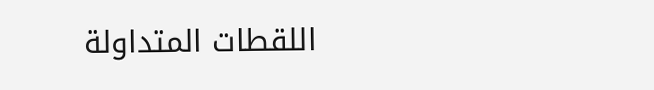اللقطات المتداولة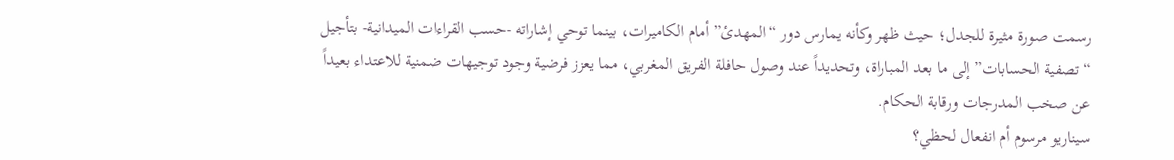رسمت صورة مثيرة للجدل؛ حيث ظهر وكأنه يمارس دور “المهدئ” أمام الكاميرات، بينما توحي إشاراته -حسب القراءات الميدانية- بتأجيل “تصفية الحسابات” إلى ما بعد المباراة، وتحديداً عند وصول حافلة الفريق المغربي، مما يعزز فرضية وجود توجيهات ضمنية للاعتداء بعيداً عن صخب المدرجات ورقابة الحكام.
سيناريو مرسوم أم انفعال لحظي؟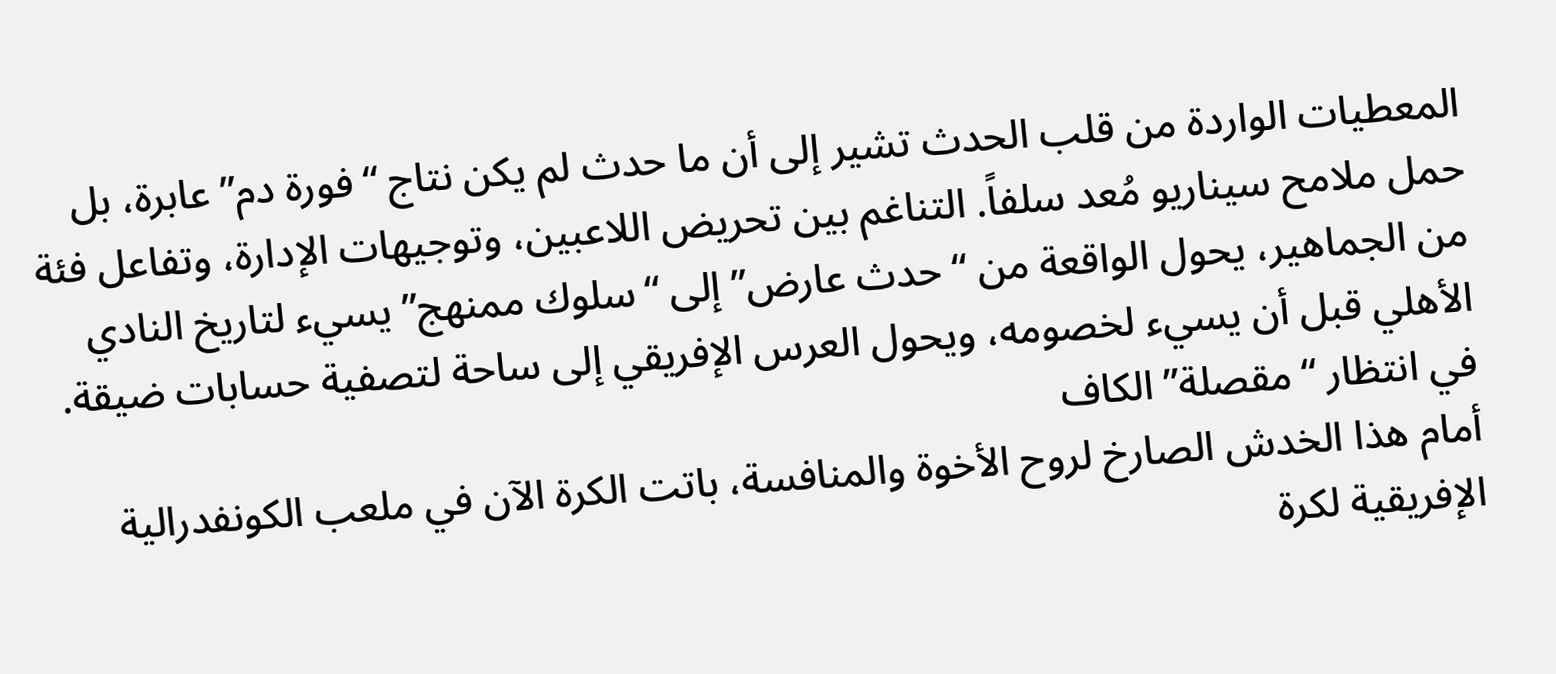المعطيات الواردة من قلب الحدث تشير إلى أن ما حدث لم يكن نتاج “فورة دم” عابرة، بل حمل ملامح سيناريو مُعد سلفاً. التناغم بين تحريض اللاعبين، وتوجيهات الإدارة، وتفاعل فئة من الجماهير، يحول الواقعة من “حدث عارض” إلى “سلوك ممنهج” يسيء لتاريخ النادي الأهلي قبل أن يسيء لخصومه، ويحول العرس الإفريقي إلى ساحة لتصفية حسابات ضيقة.
في انتظار “مقصلة” الكاف
أمام هذا الخدش الصارخ لروح الأخوة والمنافسة، باتت الكرة الآن في ملعب الكونفدرالية الإفريقية لكرة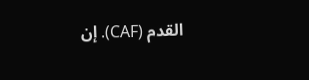القدم (CAF). إن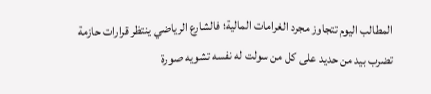المطالب اليوم تتجاوز مجرد الغرامات المالية؛ فالشارع الرياضي ينتظر قرارات حازمة تضرب بيد من حديد على كل من سولت له نفسه تشويه صورة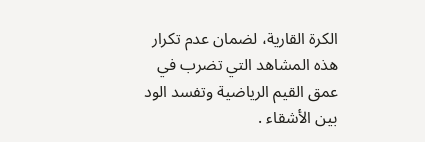الكرة القارية، لضمان عدم تكرار هذه المشاهد التي تضرب في عمق القيم الرياضية وتفسد الود بين الأشقاء .